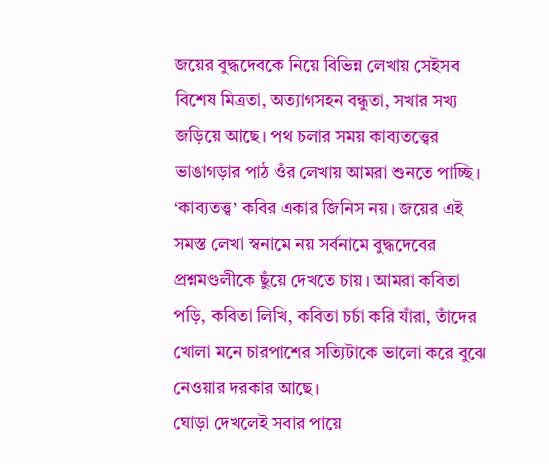জয়ের বুদ্ধদেবকে নিয়ে বিভিন্ন লেখায় সেইসব বিশেষ মিত্রতা, অত্যাগসহন বন্ধুতা, সখার সখ্য জড়িয়ে আছে। পথ চলার সময় কাব্যতত্ত্বের ভাঙাগড়ার পাঠ ওঁর লেখায় আমরা শুনতে পাচ্ছি। ‘কাব্যতত্ত্ব’ কবির একার জিনিস নয়। জয়ের এই সমস্ত লেখা স্বনামে নয় সর্বনামে বুদ্ধদেবের প্রশ্নমণ্ডলীকে ছুঁয়ে দেখতে চায়। আমরা কবিতা পড়ি, কবিতা লিখি, কবিতা চর্চা করি যাঁরা, তাঁদের খোলা মনে চারপাশের সত্যিটাকে ভালো করে বুঝে নেওয়ার দরকার আছে।
ঘোড়া দেখলেই সবার পায়ে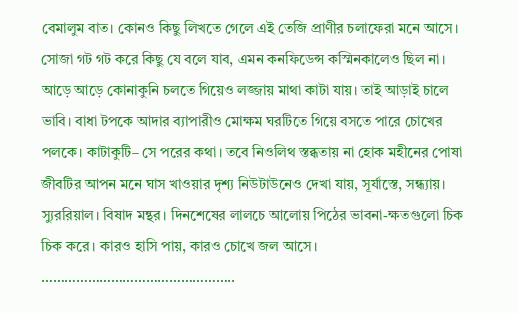বেমালুম বাত। কোনও কিছু লিখতে গেলে এই তেজি প্রাণীর চলাফেরা মনে আসে। সোজা গট গট করে কিছু যে বলে যাব, এমন কনফিডেন্স কস্মিনকালেও ছিল না। আড়ে আড়ে কোনাকুনি চলতে গিয়েও লজ্জায় মাথা কাটা যায়। তাই আড়াই চালে ভাবি। বাধা টপকে আদার ব্যাপারীও মোক্ষম ঘরটিতে গিয়ে বসতে পারে চোখের পলকে। কাটাকুটি– সে পরের কথা। তবে নিওলিথ স্তব্ধতায় না হোক মহীনের পোষা জীবটির আপন মনে ঘাস খাওয়ার দৃশ্য নিউটাউনেও দেখা যায়, সূর্যাস্তে, সন্ধ্যায়। স্যুররিয়াল। বিষাদ মন্থর। দিনশেষের লালচে আলোয় পিঠের ভাবনা-ক্ষতগুলো চিক চিক করে। কারও হাসি পায়, কারও চোখে জল আসে।
…………………………………………..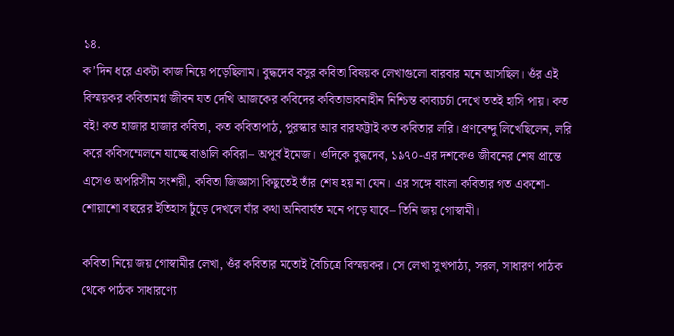১৪.
ক’দিন ধরে একটা কাজ নিয়ে পড়েছিলাম। বুদ্ধদেব বসুর কবিতা বিষয়ক লেখাগুলো বারবার মনে আসছিল। ওঁর এই বিস্ময়কর কবিতামগ্ন জীবন যত দেখি আজকের কবিদের কবিতাভাবনাহীন নিশ্চিন্ত কাব্যচর্চা দেখে ততই হাসি পায়। কত বই! কত হাজার হাজার কবিতা, কত কবিতাপাঠ, পুরস্কার আর বারফট্টাই কত কবিতার লরি। প্রণবেন্দু লিখেছিলেন, লরি করে কবিসম্মেলনে যাচ্ছে বাঙালি কবিরা– অপূর্ব ইমেজ। ওদিকে বুদ্ধদেব, ১৯৭০-এর দশকেও জীবনের শেষ প্রান্তে এসেও অপরিসীম সংশয়ী, কবিতা জিজ্ঞাসা কিছুতেই তাঁর শেষ হয় না যেন। এর সঙ্গে বাংলা কবিতার গত একশো-শোয়াশো বছরের ইতিহাস ঢুঁড়ে দেখলে যাঁর কথা অনিবার্যত মনে পড়ে যাবে– তিনি জয় গোস্বামী।

কবিতা নিয়ে জয় গোস্বামীর লেখা, ওঁর কবিতার মতোই বৈচিত্রে বিস্ময়কর। সে লেখা সুখপাঠ্য, সরল, সাধারণ পাঠক থেকে পাঠক সাধারণ্যে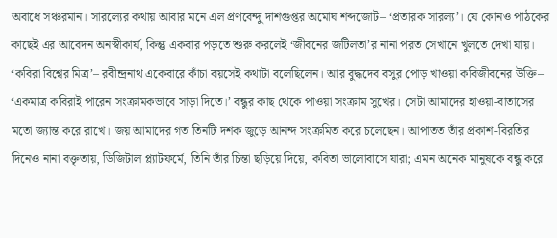অবাধে সঞ্চরমান। সারল্যের কথায় আবার মনে এল প্রণবেন্দু দাশগুপ্তর অমোঘ শব্দজোট– ‘প্রতারক সারল্য’। যে কোনও পাঠকের কাছেই এর আবেদন অনস্বীকার্য, কিন্তু একবার পড়তে শুরু করলেই ‘জীবনের জটিলতা’র নানা পরত সেখানে খুলতে দেখা যায়। ‘কবিরা বিশ্বের মিত্র’– রবীন্দ্রনাথ একেবারে কাঁচা বয়সেই কথাটা বলেছিলেন। আর বুদ্ধদেব বসুর পোড় খাওয়া কবিজীবনের উক্তি– ‘একমাত্র কবিরাই পারেন সংক্রামকভাবে সাড়া দিতে।’ বন্ধুর কাছ থেকে পাওয়া সংক্রাম সুখের। সেটা আমাদের হাওয়া-বাতাসের মতো জ্যান্ত করে রাখে। জয় আমাদের গত তিনটি দশক জুড়ে আনন্দ সংক্রমিত করে চলেছেন। আপাতত তাঁর প্রকাশ-বিরতির দিনেও নানা বক্তৃতায়, ডিজিটাল প্ল্যাটফর্মে, তিনি তাঁর চিন্তা ছড়িয়ে দিয়ে, কবিতা ভালোবাসে যারা; এমন অনেক মানুষকে বন্ধু করে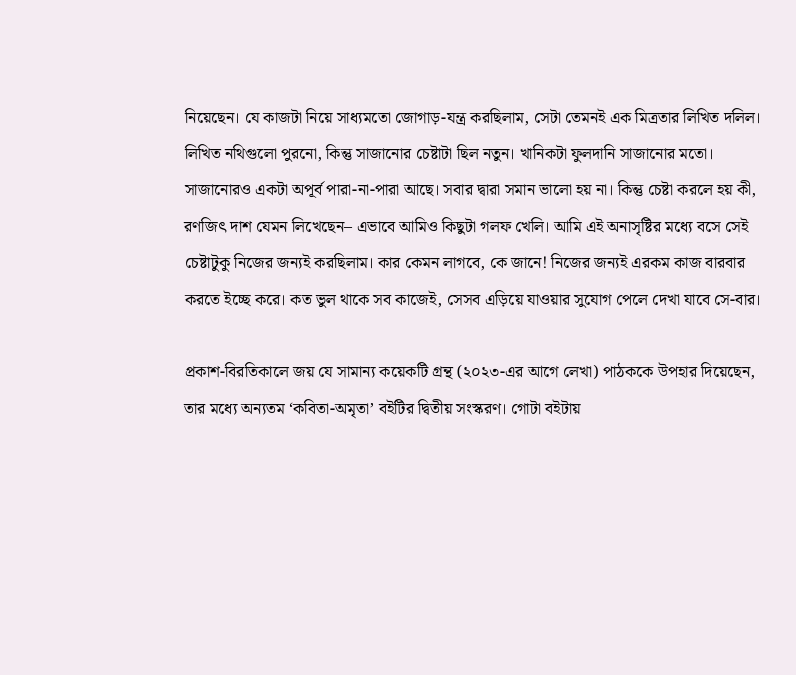নিয়েছেন। যে কাজটা নিয়ে সাধ্যমতো জোগাড়-যন্ত্র করছিলাম, সেটা তেমনই এক মিত্রতার লিখিত দলিল। লিখিত নথিগুলো পুরনো, কিন্তু সাজানোর চেষ্টাটা ছিল নতুন। খানিকটা ফুলদানি সাজানোর মতো। সাজানোরও একটা অপূর্ব পারা-না-পারা আছে। সবার দ্বারা সমান ভালো হয় না। কিন্তু চেষ্টা করলে হয় কী, রণজিৎ দাশ যেমন লিখেছেন– এভাবে আমিও কিছুটা গলফ খেলি। আমি এই অনাসৃষ্টির মধ্যে বসে সেই চেষ্টাটুকু নিজের জন্যই করছিলাম। কার কেমন লাগবে, কে জানে! নিজের জন্যই এরকম কাজ বারবার করতে ইচ্ছে করে। কত ভুল থাকে সব কাজেই, সেসব এড়িয়ে যাওয়ার সুযোগ পেলে দেখা যাবে সে-বার।

প্রকাশ-বিরতিকালে জয় যে সামান্য কয়েকটি গ্রন্থ (২০২৩-এর আগে লেখা) পাঠককে উপহার দিয়েছেন, তার মধ্যে অন্যতম ‘কবিতা-অমৃতা’ বইটির দ্বিতীয় সংস্করণ। গোটা বইটায়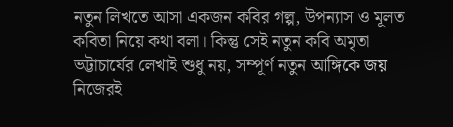নতুন লিখতে আসা একজন কবির গল্প, উপন্যাস ও মূলত কবিতা নিয়ে কথা বলা। কিন্তু সেই নতুন কবি অমৃতা ভট্টাচার্যের লেখাই শুধু নয়, সম্পূর্ণ নতুন আঙ্গিকে জয় নিজেরই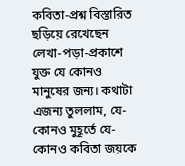কবিতা-প্রশ্ন বিস্তারিত ছড়িয়ে রেখেছেন লেখা-পড়া-প্রকাশে যুক্ত যে কোনও মানুষের জন্য। কথাটা এজন্য তুললাম, যে-কোনও মুহূর্তে যে-কোনও কবিতা জয়কে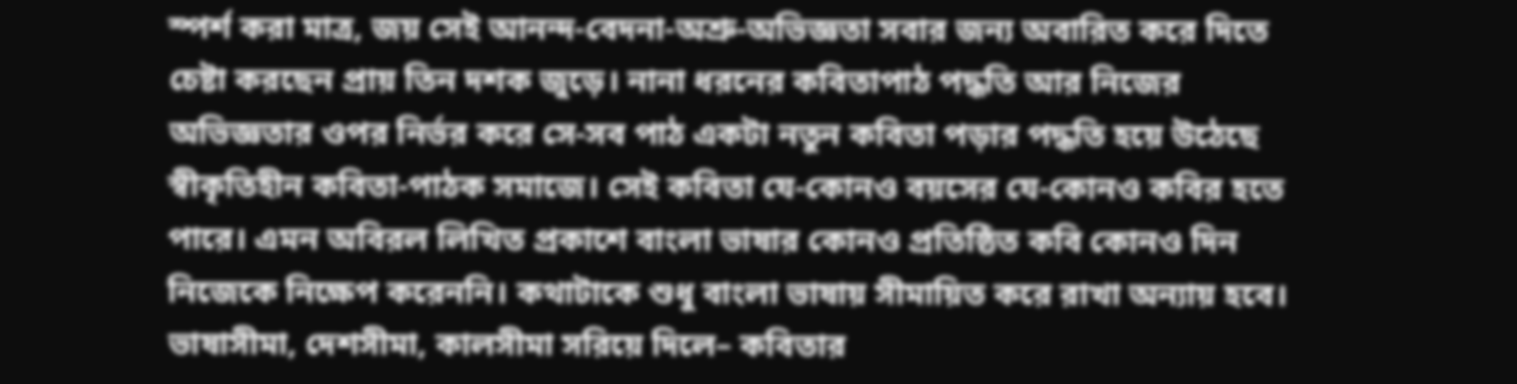স্পর্শ করা মাত্র, জয় সেই আনন্দ-বেদনা-অশ্রু-অভিজ্ঞতা সবার জন্য অবারিত করে দিতে চেষ্টা করছেন প্রায় তিন দশক জুড়ে। নানা ধরনের কবিতাপাঠ পদ্ধতি আর নিজের অভিজ্ঞতার ওপর নির্ভর করে সে-সব পাঠ একটা নতুন কবিতা পড়ার পদ্ধতি হয়ে উঠেছে স্বীকৃতিহীন কবিতা-পাঠক সমাজে। সেই কবিতা যে-কোনও বয়সের যে-কোনও কবির হতে পারে। এমন অবিরল লিখিত প্রকাশে বাংলা ভাষার কোনও প্রতিষ্ঠিত কবি কোনও দিন নিজেকে নিক্ষেপ করেননি। কথাটাকে শুধু বাংলা ভাষায় সীমায়িত করে রাখা অন্যায় হবে। ভাষাসীমা, দেশসীমা, কালসীমা সরিয়ে দিলে– কবিতার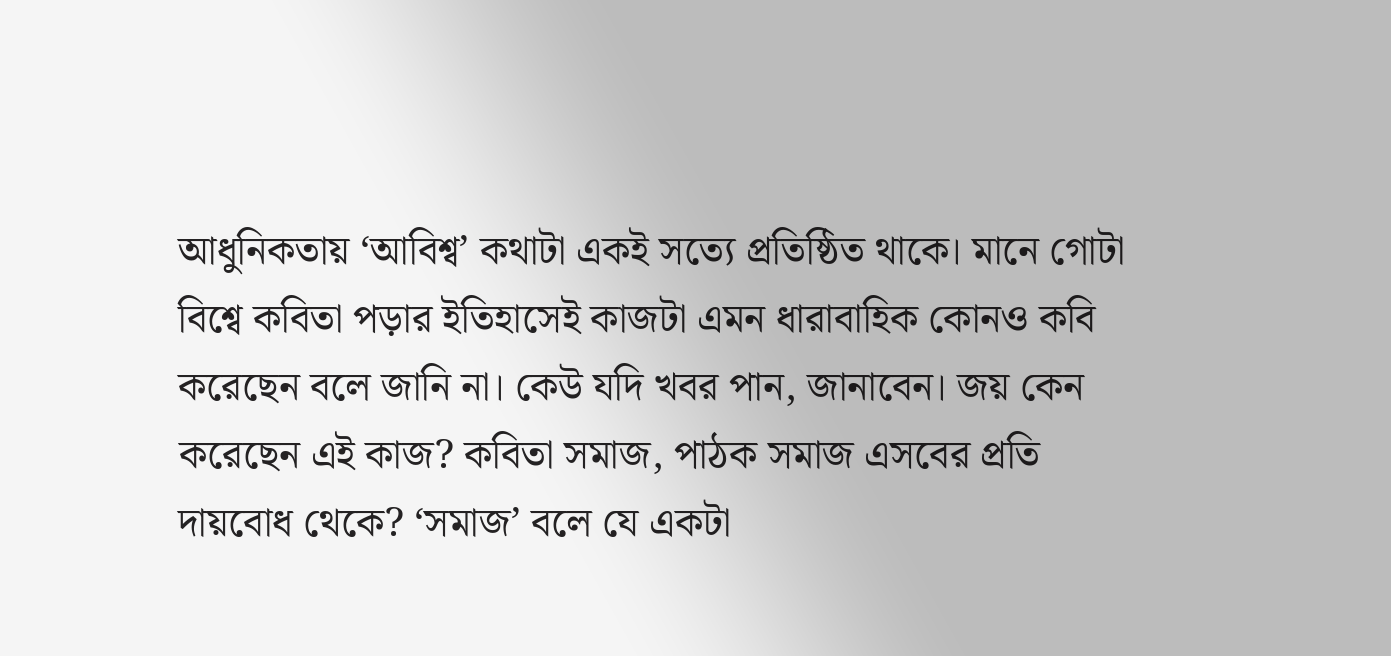আধুনিকতায় ‘আবিশ্ব’ কথাটা একই সত্যে প্রতিষ্ঠিত থাকে। মানে গোটা বিশ্বে কবিতা পড়ার ইতিহাসেই কাজটা এমন ধারাবাহিক কোনও কবি করেছেন বলে জানি না। কেউ যদি খবর পান, জানাবেন। জয় কেন করেছেন এই কাজ? কবিতা সমাজ, পাঠক সমাজ এসবের প্রতি দায়বোধ থেকে? ‘সমাজ’ বলে যে একটা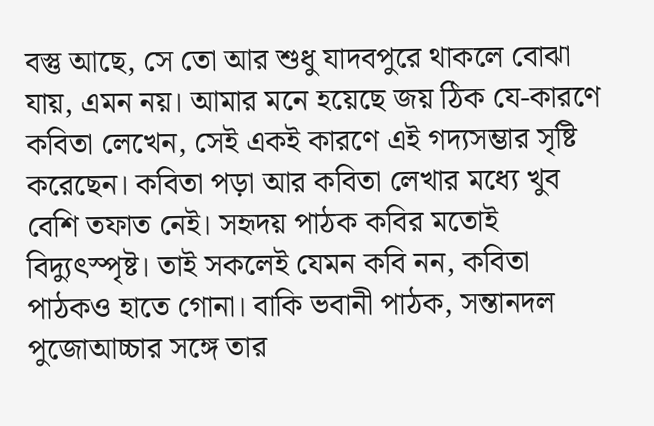বস্তু আছে, সে তো আর শুধু যাদবপুরে থাকলে বোঝা যায়, এমন নয়। আমার মনে হয়েছে জয় ঠিক যে-কারণে কবিতা লেখেন, সেই একই কারণে এই গদ্যসম্ভার সৃষ্টি করেছেন। কবিতা পড়া আর কবিতা লেখার মধ্যে খুব বেশি তফাত নেই। সহৃদয় পাঠক কবির মতোই বিদ্যুৎস্পৃষ্ট। তাই সকলেই যেমন কবি নন, কবিতা পাঠকও হাতে গোনা। বাকি ভবানী পাঠক, সন্তানদল পুজোআচ্চার সঙ্গে তার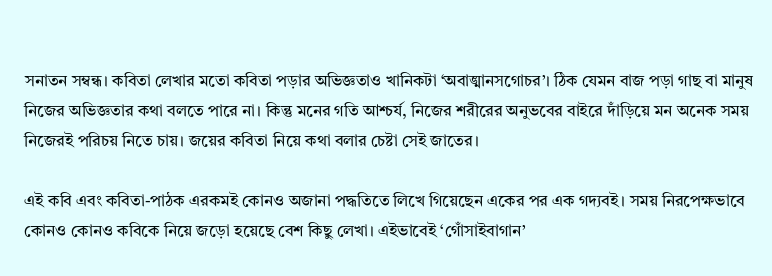সনাতন সম্বন্ধ। কবিতা লেখার মতো কবিতা পড়ার অভিজ্ঞতাও খানিকটা ‘অবাঙ্মানসগোচর’। ঠিক যেমন বাজ পড়া গাছ বা মানুষ নিজের অভিজ্ঞতার কথা বলতে পারে না। কিন্তু মনের গতি আশ্চর্য, নিজের শরীরের অনুভবের বাইরে দাঁড়িয়ে মন অনেক সময় নিজেরই পরিচয় নিতে চায়। জয়ের কবিতা নিয়ে কথা বলার চেষ্টা সেই জাতের।

এই কবি এবং কবিতা-পাঠক এরকমই কোনও অজানা পদ্ধতিতে লিখে গিয়েছেন একের পর এক গদ্যবই। সময় নিরপেক্ষভাবে কোনও কোনও কবিকে নিয়ে জড়ো হয়েছে বেশ কিছু লেখা। এইভাবেই ‘গোঁসাইবাগান’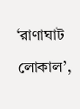‘রাণাঘাট লোকাল’,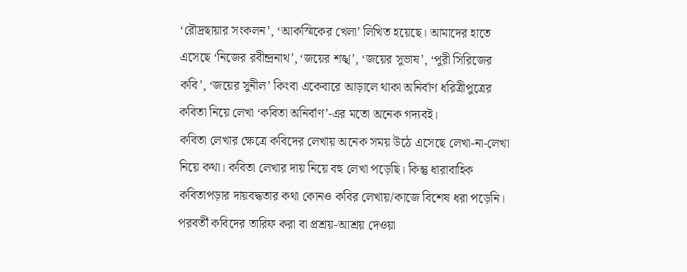‘রৌদ্রছায়ার সংকলন’, ‘আকস্মিকের খেলা’ লিখিত হয়েছে। আমাদের হাতে এসেছে ‘নিজের রবীন্দ্রনাথ’, ‘জয়ের শঙ্খ’, ‘জয়ের সুভাষ’, ‘পুরী সিরিজের কবি’, ‘জয়ের সুনীল’ কিংবা একেবারে আড়ালে থাকা অনির্বাণ ধরিত্রীপুত্রের কবিতা নিয়ে লেখা ‘কবিতা অনির্বাণ’-এর মতো অনেক গদ্যবই।
কবিতা লেখার ক্ষেত্রে কবিদের লেখায় অনেক সময় উঠে এসেছে লেখা-না-লেখা নিয়ে কথা। কবিতা লেখার দায় নিয়ে বহু লেখা পড়েছি। কিন্তু ধারাবাহিক কবিতাপড়ার দায়বদ্ধতার কথা কোনও কবির লেখায়/কাজে বিশেষ ধরা পড়েনি। পরবর্তী কবিদের তারিফ করা বা প্রশ্রয়-আশ্রয় দেওয়া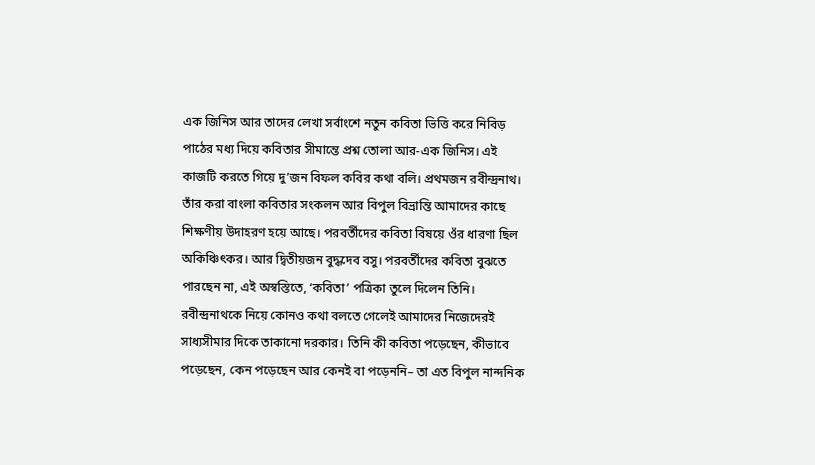এক জিনিস আর তাদের লেখা সর্বাংশে নতুন কবিতা ভিত্তি করে নিবিড় পাঠের মধ্য দিয়ে কবিতার সীমান্তে প্রশ্ন তোলা আর-এক জিনিস। এই কাজটি করতে গিয়ে দু’জন বিফল কবির কথা বলি। প্রথমজন রবীন্দ্রনাথ। তাঁর করা বাংলা কবিতার সংকলন আর বিপুল বিভ্রান্তি আমাদের কাছে শিক্ষণীয় উদাহরণ হয়ে আছে। পরবর্তীদের কবিতা বিষয়ে ওঁর ধারণা ছিল অকিঞ্চিৎকর। আর দ্বিতীয়জন বুদ্ধদেব বসু। পরবর্তীদের কবিতা বুঝতে পারছেন না, এই অস্বস্তিতে, ‘কবিতা’ পত্রিকা তুলে দিলেন তিনি। রবীন্দ্রনাথকে নিয়ে কোনও কথা বলতে গেলেই আমাদের নিজেদেরই সাধ্যসীমার দিকে তাকানো দরকার। তিনি কী কবিতা পড়েছেন, কীভাবে পড়েছেন, কেন পড়েছেন আর কেনই বা পড়েননি– তা এত বিপুল নান্দনিক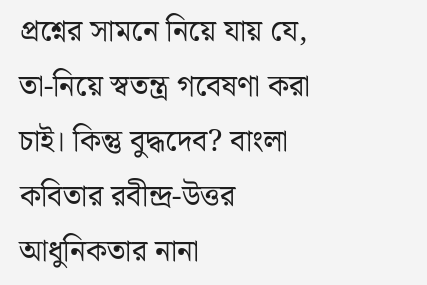প্রশ্নের সামনে নিয়ে যায় যে, তা-নিয়ে স্বতন্ত্র গবেষণা করা চাই। কিন্তু বুদ্ধদেব? বাংলা কবিতার রবীন্দ্র-উত্তর আধুনিকতার নানা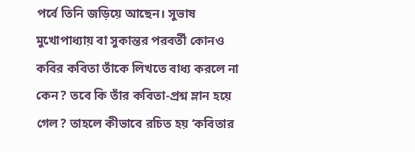পর্বে তিনি জড়িয়ে আছেন। সুভাষ মুখোপাধ্যায় বা সুকান্তর পরবর্তী কোনও কবির কবিতা তাঁকে লিখতে বাধ্য করলে না কেন? তবে কি তাঁর কবিতা-প্রশ্ন ম্লান হয়ে গেল? তাহলে কীভাবে রচিত হয় ‘কবিতার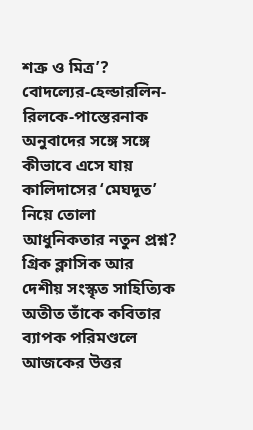শত্রু ও মিত্র’? বোদল্যের-হেল্ডারলিন-রিলকে-পাস্তেরনাক অনুবাদের সঙ্গে সঙ্গে কীভাবে এসে যায় কালিদাসের ‘মেঘদূত’ নিয়ে তোলা আধুনিকতার নতুন প্রশ্ন? গ্রিক ক্লাসিক আর দেশীয় সংস্কৃত সাহিত্যিক অতীত তাঁকে কবিতার ব্যাপক পরিমণ্ডলে আজকের উত্তর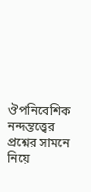ঔপনিবেশিক নন্দন্তত্ত্বের প্রশ্নের সামনে নিয়ে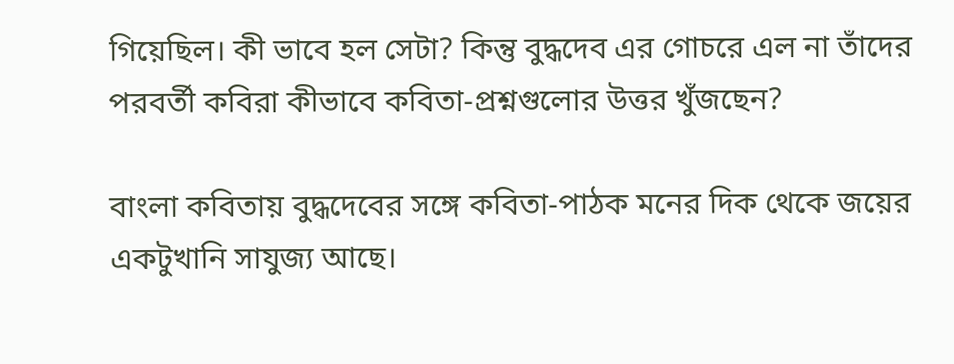গিয়েছিল। কী ভাবে হল সেটা? কিন্তু বুদ্ধদেব এর গোচরে এল না তাঁদের পরবর্তী কবিরা কীভাবে কবিতা-প্রশ্নগুলোর উত্তর খুঁজছেন?

বাংলা কবিতায় বুদ্ধদেবের সঙ্গে কবিতা-পাঠক মনের দিক থেকে জয়ের একটুখানি সাযুজ্য আছে।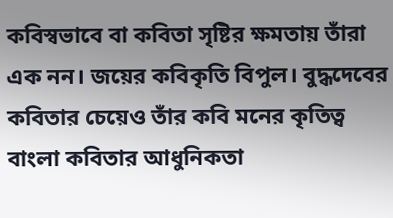কবিস্বভাবে বা কবিতা সৃষ্টির ক্ষমতায় তাঁরা এক নন। জয়ের কবিকৃতি বিপুল। বুদ্ধদেবের কবিতার চেয়েও তাঁর কবি মনের কৃতিত্ব বাংলা কবিতার আধুনিকতা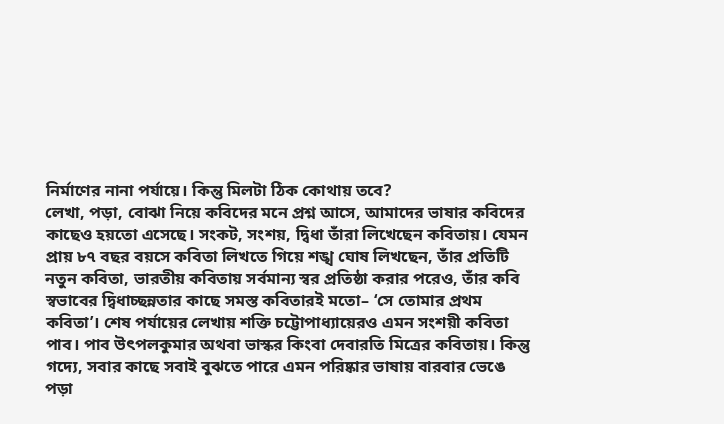নির্মাণের নানা পর্যায়ে। কিন্তু মিলটা ঠিক কোথায় তবে?
লেখা, পড়া, বোঝা নিয়ে কবিদের মনে প্রশ্ন আসে, আমাদের ভাষার কবিদের কাছেও হয়তো এসেছে। সংকট, সংশয়, দ্বিধা তাঁরা লিখেছেন কবিতায়। যেমন প্রায় ৮৭ বছর বয়সে কবিতা লিখতে গিয়ে শঙ্খ ঘোষ লিখছেন, তাঁর প্রতিটি নতুন কবিতা, ভারতীয় কবিতায় সর্বমান্য স্বর প্রতিষ্ঠা করার পরেও, তাঁর কবি স্বভাবের দ্বিধাচ্ছন্নতার কাছে সমস্ত কবিতারই মতো– ‘সে তোমার প্রথম কবিতা’। শেষ পর্যায়ের লেখায় শক্তি চট্টোপাধ্যায়েরও এমন সংশয়ী কবিতা পাব। পাব উৎপলকুমার অথবা ভাস্কর কিংবা দেবারতি মিত্রের কবিতায়। কিন্তু গদ্যে, সবার কাছে সবাই বুঝতে পারে এমন পরিষ্কার ভাষায় বারবার ভেঙে পড়া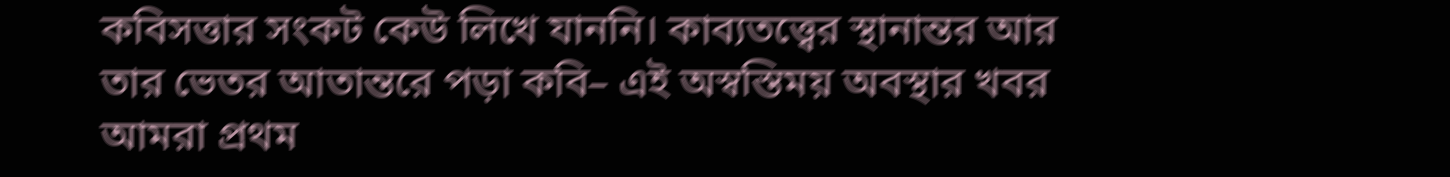কবিসত্তার সংকট কেউ লিখে যাননি। কাব্যতত্ত্বের স্থানান্তর আর তার ভেতর আতান্তরে পড়া কবি– এই অস্বস্তিময় অবস্থার খবর আমরা প্রথম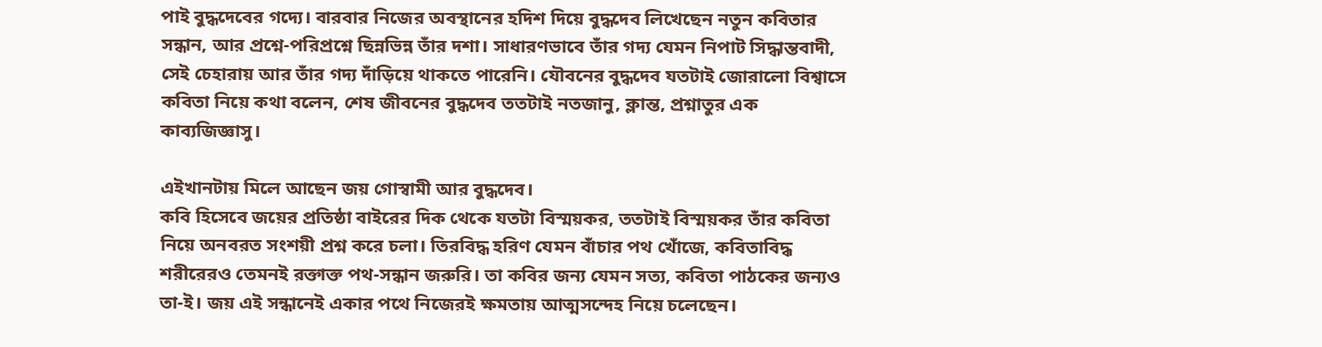পাই বুদ্ধদেবের গদ্যে। বারবার নিজের অবস্থানের হদিশ দিয়ে বুদ্ধদেব লিখেছেন নতুন কবিতার সন্ধান, আর প্রশ্নে-পরিপ্রশ্নে ছিন্নভিন্ন তাঁর দশা। সাধারণভাবে তাঁর গদ্য যেমন নিপাট সিদ্ধান্তবাদী, সেই চেহারায় আর তাঁর গদ্য দাঁড়িয়ে থাকতে পারেনি। যৌবনের বুদ্ধদেব যতটাই জোরালো বিশ্বাসে কবিতা নিয়ে কথা বলেন, শেষ জীবনের বুদ্ধদেব ততটাই নতজানু, ক্লান্ত, প্রশ্নাতুর এক কাব্যজিজ্ঞাসু।

এইখানটায় মিলে আছেন জয় গোস্বামী আর বুদ্ধদেব।
কবি হিসেবে জয়ের প্রতিষ্ঠা বাইরের দিক থেকে যতটা বিস্ময়কর, ততটাই বিস্ময়কর তাঁর কবিতা নিয়ে অনবরত সংশয়ী প্রশ্ন করে চলা। তিরবিদ্ধ হরিণ যেমন বাঁচার পথ খোঁজে, কবিতাবিদ্ধ শরীরেরও তেমনই রক্তাক্ত পথ-সন্ধান জরুরি। তা কবির জন্য যেমন সত্য, কবিতা পাঠকের জন্যও তা-ই। জয় এই সন্ধানেই একার পথে নিজেরই ক্ষমতায় আত্মসন্দেহ নিয়ে চলেছেন।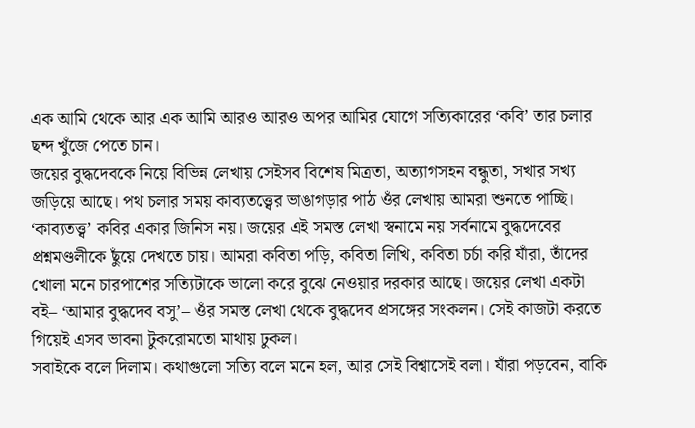এক আমি থেকে আর এক আমি আরও আরও অপর আমির যোগে সত্যিকারের ‘কবি’ তার চলার ছন্দ খুঁজে পেতে চান।
জয়ের বুদ্ধদেবকে নিয়ে বিভিন্ন লেখায় সেইসব বিশেষ মিত্রতা, অত্যাগসহন বন্ধুতা, সখার সখ্য জড়িয়ে আছে। পথ চলার সময় কাব্যতত্ত্বের ভাঙাগড়ার পাঠ ওঁর লেখায় আমরা শুনতে পাচ্ছি। ‘কাব্যতত্ত্ব’ কবির একার জিনিস নয়। জয়ের এই সমস্ত লেখা স্বনামে নয় সর্বনামে বুদ্ধদেবের প্রশ্নমণ্ডলীকে ছুঁয়ে দেখতে চায়। আমরা কবিতা পড়ি, কবিতা লিখি, কবিতা চর্চা করি যাঁরা, তাঁদের খোলা মনে চারপাশের সত্যিটাকে ভালো করে বুঝে নেওয়ার দরকার আছে। জয়ের লেখা একটা বই– ‘আমার বুদ্ধদেব বসু’– ওঁর সমস্ত লেখা থেকে বুদ্ধদেব প্রসঙ্গের সংকলন। সেই কাজটা করতে গিয়েই এসব ভাবনা টুকরোমতো মাথায় ঢুকল।
সবাইকে বলে দিলাম। কথাগুলো সত্যি বলে মনে হল, আর সেই বিশ্বাসেই বলা। যাঁরা পড়বেন, বাকি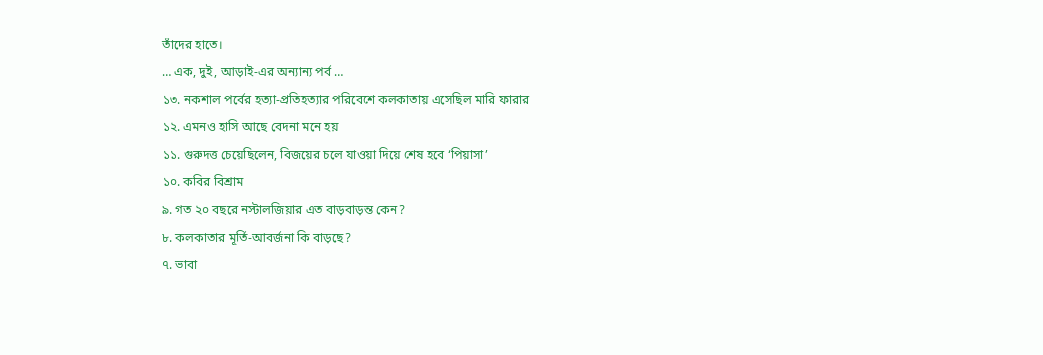তাঁদের হাতে।
… এক, দুই, আড়াই-এর অন্যান্য পর্ব …
১৩. নকশাল পর্বের হত্যা-প্রতিহত্যার পরিবেশে কলকাতায় এসেছিল মারি ফারার
১২. এমনও হাসি আছে বেদনা মনে হয়
১১. গুরুদত্ত চেয়েছিলেন, বিজয়ের চলে যাওয়া দিয়ে শেষ হবে ‘পিয়াসা’
১০. কবির বিশ্রাম
৯. গত ২০ বছরে নস্টালজিয়ার এত বাড়বাড়ন্ত কেন?
৮. কলকাতার মূর্তি-আবর্জনা কি বাড়ছে?
৭. ভাবা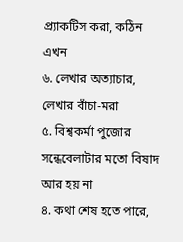প্র্যাকটিস করা, কঠিন এখন
৬. লেখার অত্যাচার, লেখার বাঁচা-মরা
৫. বিশ্বকর্মা পুজোর সন্ধেবেলাটার মতো বিষাদ আর হয় না
৪. কথা শেষ হতে পারে,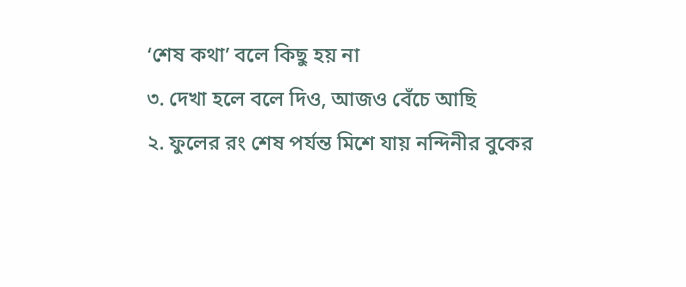‘শেষ কথা’ বলে কিছু হয় না
৩. দেখা হলে বলে দিও, আজও বেঁচে আছি
২. ফুলের রং শেষ পর্যন্ত মিশে যায় নন্দিনীর বুকের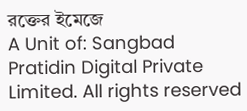রক্তের ইমেজে
A Unit of: Sangbad Pratidin Digital Private Limited. All rights reserved